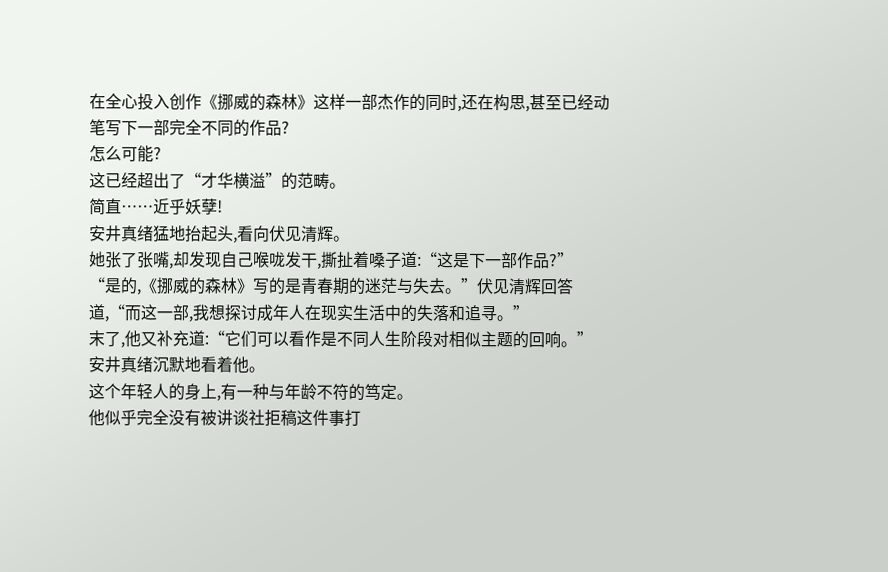在全心投入创作《挪威的森林》这样一部杰作的同时,还在构思,甚至已经动笔写下一部完全不同的作品?
怎么可能?
这已经超出了“才华横溢”的范畴。
简直……近乎妖孽!
安井真绪猛地抬起头,看向伏见清辉。
她张了张嘴,却发现自己喉咙发干,撕扯着嗓子道:“这是下一部作品?”
“是的,《挪威的森林》写的是青春期的迷茫与失去。”伏见清辉回答道,“而这一部,我想探讨成年人在现实生活中的失落和追寻。”
末了,他又补充道:“它们可以看作是不同人生阶段对相似主题的回响。”
安井真绪沉默地看着他。
这个年轻人的身上,有一种与年龄不符的笃定。
他似乎完全没有被讲谈社拒稿这件事打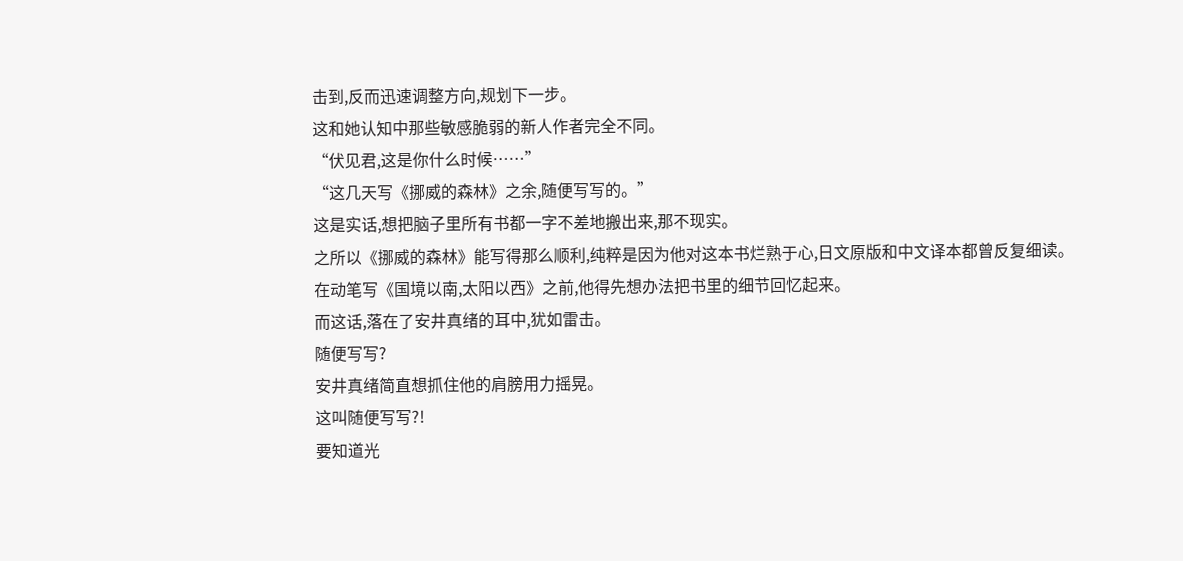击到,反而迅速调整方向,规划下一步。
这和她认知中那些敏感脆弱的新人作者完全不同。
“伏见君,这是你什么时候……”
“这几天写《挪威的森林》之余,随便写写的。”
这是实话,想把脑子里所有书都一字不差地搬出来,那不现实。
之所以《挪威的森林》能写得那么顺利,纯粹是因为他对这本书烂熟于心,日文原版和中文译本都曾反复细读。
在动笔写《国境以南,太阳以西》之前,他得先想办法把书里的细节回忆起来。
而这话,落在了安井真绪的耳中,犹如雷击。
随便写写?
安井真绪简直想抓住他的肩膀用力摇晃。
这叫随便写写?!
要知道光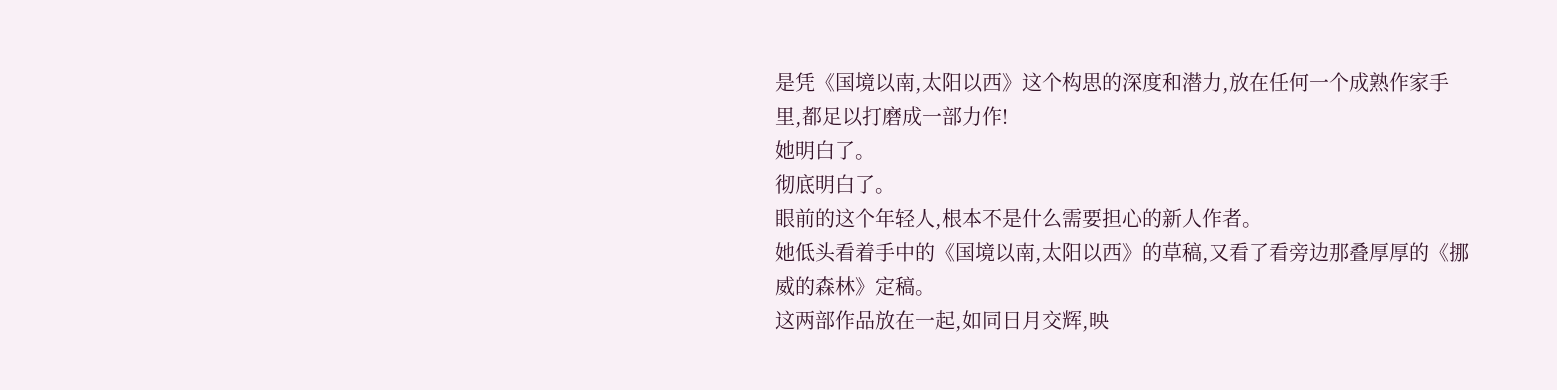是凭《国境以南,太阳以西》这个构思的深度和潜力,放在任何一个成熟作家手里,都足以打磨成一部力作!
她明白了。
彻底明白了。
眼前的这个年轻人,根本不是什么需要担心的新人作者。
她低头看着手中的《国境以南,太阳以西》的草稿,又看了看旁边那叠厚厚的《挪威的森林》定稿。
这两部作品放在一起,如同日月交辉,映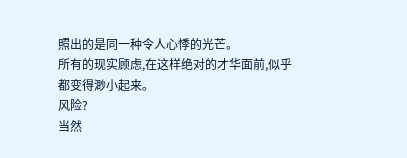照出的是同一种令人心悸的光芒。
所有的现实顾虑,在这样绝对的才华面前,似乎都变得渺小起来。
风险?
当然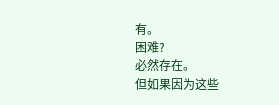有。
困难?
必然存在。
但如果因为这些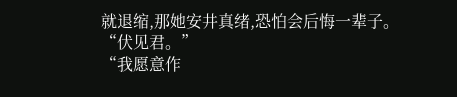就退缩,那她安井真绪,恐怕会后悔一辈子。
“伏见君。”
“我愿意作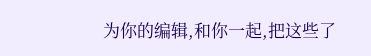为你的编辑,和你一起,把这些了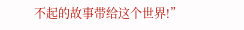不起的故事带给这个世界!”